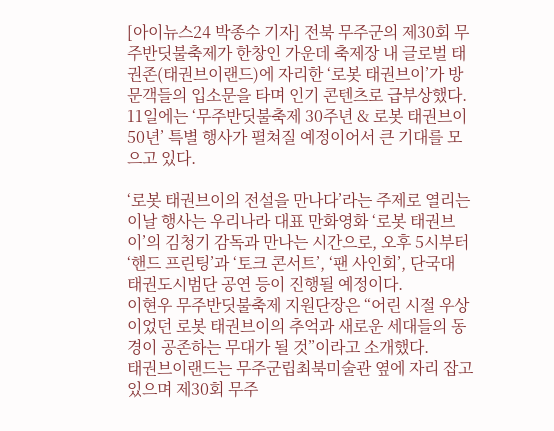[아이뉴스24 박종수 기자] 전북 무주군의 제30회 무주반딧불축제가 한창인 가운데 축제장 내 글로벌 태권존(태권브이랜드)에 자리한 ‘로봇 태권브이’가 방문객들의 입소문을 타며 인기 콘텐츠로 급부상했다.
11일에는 ‘무주반딧불축제 30주년 & 로봇 태권브이 50년’ 특별 행사가 펼쳐질 예정이어서 큰 기대를 모으고 있다.

‘로봇 태권브이의 전설을 만나다’라는 주제로 열리는 이날 행사는 우리나라 대표 만화영화 ‘로봇 태권브이’의 김청기 감독과 만나는 시간으로, 오후 5시부터 ‘핸드 프린팅’과 ‘토크 콘서트’, ‘팬 사인회’, 단국대 태권도시범단 공연 등이 진행될 예정이다.
이현우 무주반딧불축제 지원단장은 “어린 시절 우상이었던 로봇 태권브이의 추억과 새로운 세대들의 동경이 공존하는 무대가 될 것”이라고 소개했다.
태권브이랜드는 무주군립최북미술관 옆에 자리 잡고 있으며 제30회 무주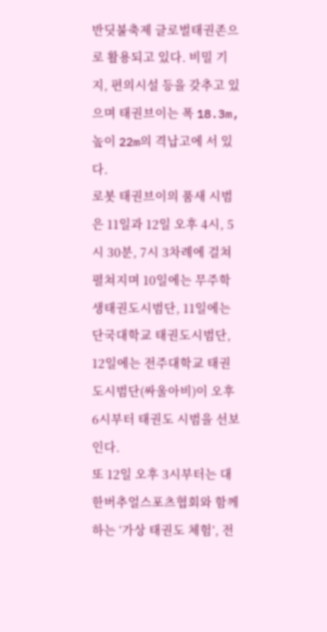반딧불축제 글로벌태권존으로 활용되고 있다. 비밀 기지, 편의시설 등을 갖추고 있으며 태권브이는 폭 18.3m, 높이 22m의 격납고에 서 있다.
로봇 태권브이의 품새 시범은 11일과 12일 오후 4시, 5시 30분, 7시 3차례에 걸쳐 펼쳐지며 10일에는 무주학생태권도시범단, 11일에는 단국대학교 태권도시범단, 12일에는 전주대학교 태권도시범단(싸울아비)이 오후 6시부터 태권도 시범을 선보인다.
또 12일 오후 3시부터는 대한버추얼스포츠협회와 함께하는 ‘가상 태권도 체험’, 전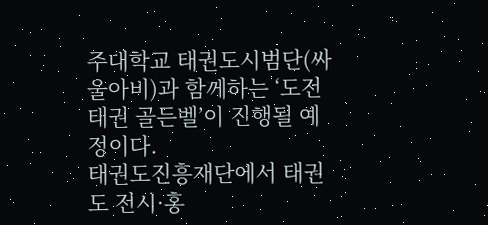주대학교 태권도시범단(싸울아비)과 함께하는 ‘도전 태권 골든벨’이 진행될 예정이다.
태권도진흥재단에서 태권도 전시·홍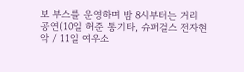보 부스를 운영하며 밤 8시부터는 거리공연(10일 허준 통기타, 슈퍼걸스 전자현악 / 11일 여우소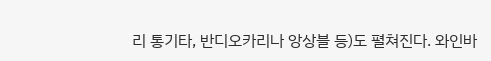리 통기타, 반디오카리나 앙상블 등)도 펼쳐진다. 와인바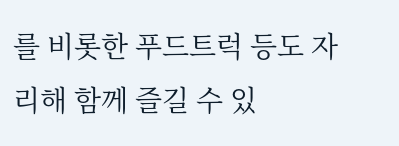를 비롯한 푸드트럭 등도 자리해 함께 즐길 수 있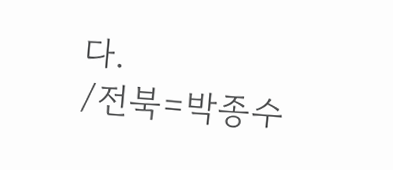다.
/전북=박종수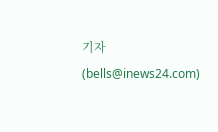기자(bells@inews24.com)